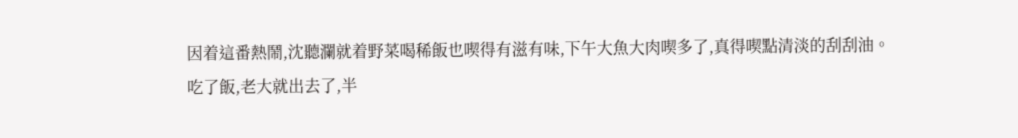因着這番熱鬧,沈聽瀾就着野菜喝稀飯也喫得有滋有味,下午大魚大肉喫多了,真得喫點清淡的刮刮油。
吃了飯,老大就出去了,半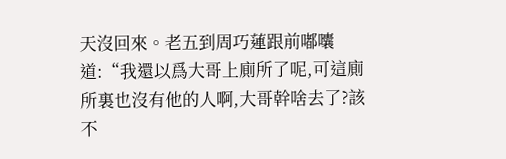天沒回來。老五到周巧蓮跟前嘟囔道:“我還以爲大哥上廁所了呢,可這廁所裏也沒有他的人啊,大哥幹啥去了?該不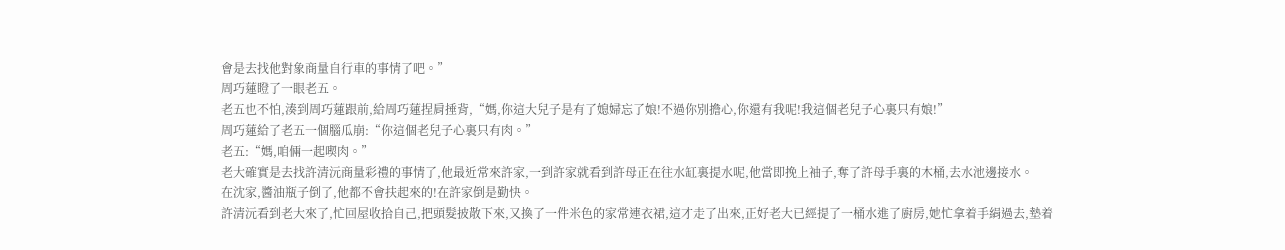會是去找他對象商量自行車的事情了吧。”
周巧蓮瞪了一眼老五。
老五也不怕,湊到周巧蓮跟前,給周巧蓮捏肩捶背,“媽,你這大兒子是有了媳婦忘了娘!不過你別擔心,你還有我呢!我這個老兒子心裏只有娘!”
周巧蓮給了老五一個腦瓜崩:“你這個老兒子心裏只有肉。”
老五:“媽,咱倆一起喫肉。”
老大確實是去找許清沅商量彩禮的事情了,他最近常來許家,一到許家就看到許母正在往水缸裏提水呢,他當即挽上袖子,奪了許母手裏的木桶,去水池邊接水。
在沈家,醬油瓶子倒了,他都不會扶起來的!在許家倒是勤快。
許清沅看到老大來了,忙回屋收拾自己,把頭髮披散下來,又換了一件米色的家常連衣裙,這才走了出來,正好老大已經提了一桶水進了廚房,她忙拿着手絹過去,墊着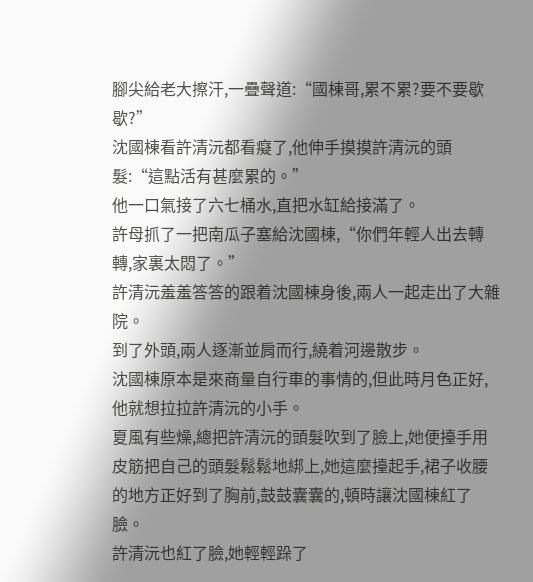腳尖給老大擦汗,一疊聲道:“國棟哥,累不累?要不要歇歇?”
沈國棟看許清沅都看癡了,他伸手摸摸許清沅的頭髮:“這點活有甚麼累的。”
他一口氣接了六七桶水,直把水缸給接滿了。
許母抓了一把南瓜子塞給沈國棟,“你們年輕人出去轉轉,家裏太悶了。”
許清沅羞羞答答的跟着沈國棟身後,兩人一起走出了大雜院。
到了外頭,兩人逐漸並肩而行,繞着河邊散步。
沈國棟原本是來商量自行車的事情的,但此時月色正好,他就想拉拉許清沅的小手。
夏風有些燥,總把許清沅的頭髮吹到了臉上,她便擡手用皮筋把自己的頭髮鬆鬆地綁上,她這麼擡起手,裙子收腰的地方正好到了胸前,鼓鼓囊囊的,頓時讓沈國棟紅了臉。
許清沅也紅了臉,她輕輕跺了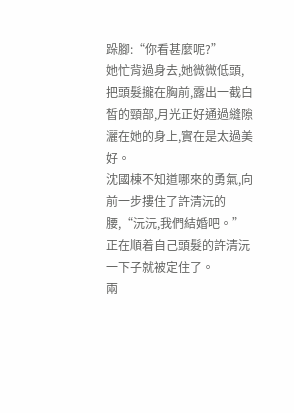跺腳:“你看甚麼呢?”
她忙背過身去,她微微低頭,把頭髮攏在胸前,露出一截白皙的頸部,月光正好通過縫隙灑在她的身上,實在是太過美好。
沈國棟不知道哪來的勇氣,向前一步摟住了許清沅的腰,“沅沅,我們結婚吧。”
正在順着自己頭髮的許清沅一下子就被定住了。
兩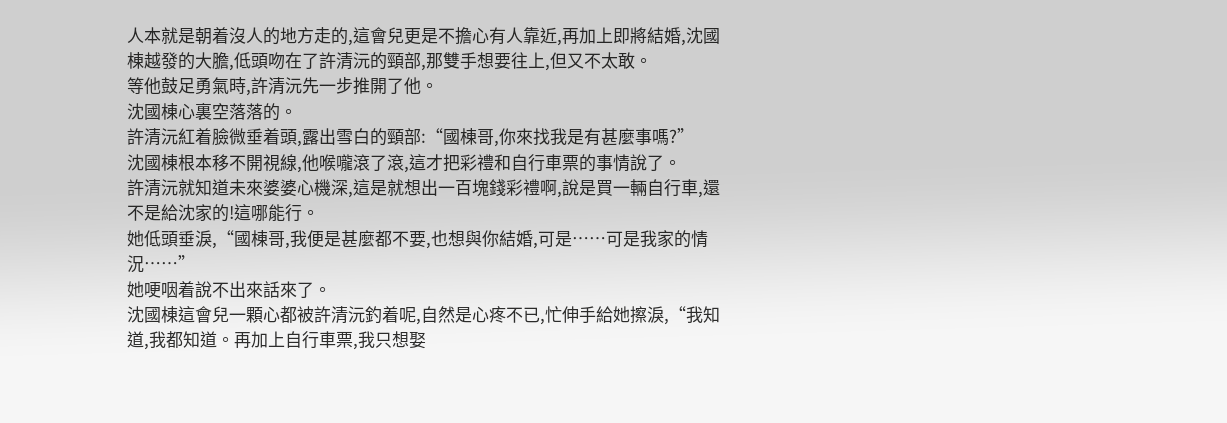人本就是朝着沒人的地方走的,這會兒更是不擔心有人靠近,再加上即將結婚,沈國棟越發的大膽,低頭吻在了許清沅的頸部,那雙手想要往上,但又不太敢。
等他鼓足勇氣時,許清沅先一步推開了他。
沈國棟心裏空落落的。
許清沅紅着臉微垂着頭,露出雪白的頸部:“國棟哥,你來找我是有甚麼事嗎?”
沈國棟根本移不開視線,他喉嚨滾了滾,這才把彩禮和自行車票的事情說了。
許清沅就知道未來婆婆心機深,這是就想出一百塊錢彩禮啊,說是買一輛自行車,還不是給沈家的!這哪能行。
她低頭垂淚,“國棟哥,我便是甚麼都不要,也想與你結婚,可是……可是我家的情況……”
她哽咽着說不出來話來了。
沈國棟這會兒一顆心都被許清沅釣着呢,自然是心疼不已,忙伸手給她擦淚,“我知道,我都知道。再加上自行車票,我只想娶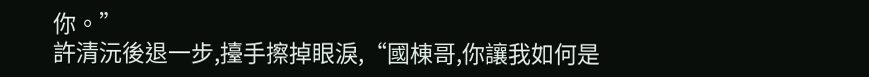你。”
許清沅後退一步,擡手擦掉眼淚,“國棟哥,你讓我如何是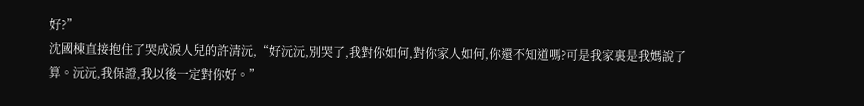好?”
沈國棟直接抱住了哭成淚人兒的許清沅,“好沅沅,別哭了,我對你如何,對你家人如何,你還不知道嗎?可是我家裏是我媽說了算。沅沅,我保證,我以後一定對你好。”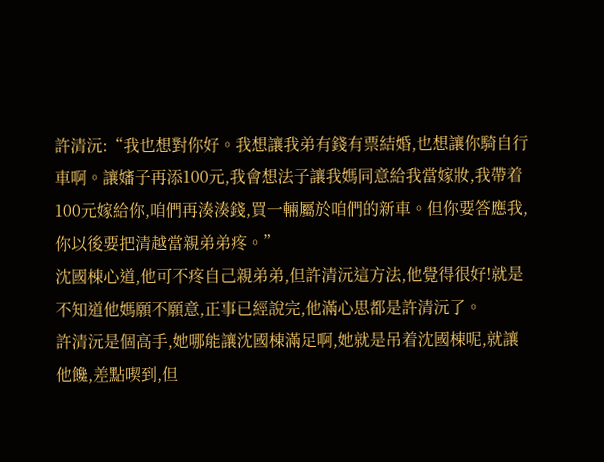許清沅:“我也想對你好。我想讓我弟有錢有票結婚,也想讓你騎自行車啊。讓嬸子再添100元,我會想法子讓我媽同意給我當嫁妝,我帶着100元嫁給你,咱們再湊湊錢,買一輛屬於咱們的新車。但你要答應我,你以後要把清越當親弟弟疼。”
沈國棟心道,他可不疼自己親弟弟,但許清沅這方法,他覺得很好!就是不知道他媽願不願意,正事已經說完,他滿心思都是許清沅了。
許清沅是個高手,她哪能讓沈國棟滿足啊,她就是吊着沈國棟呢,就讓他饞,差點喫到,但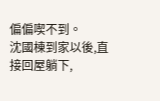偏偏喫不到。
沈國棟到家以後,直接回屋躺下,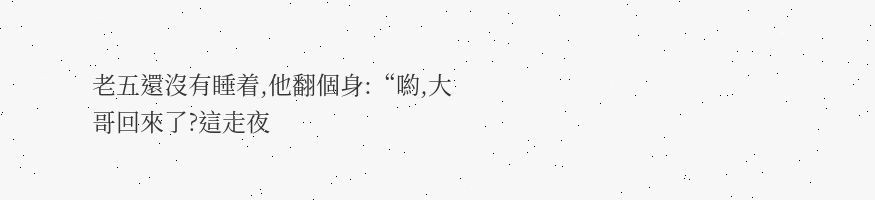老五還沒有睡着,他翻個身:“喲,大哥回來了?這走夜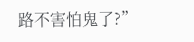路不害怕鬼了?”